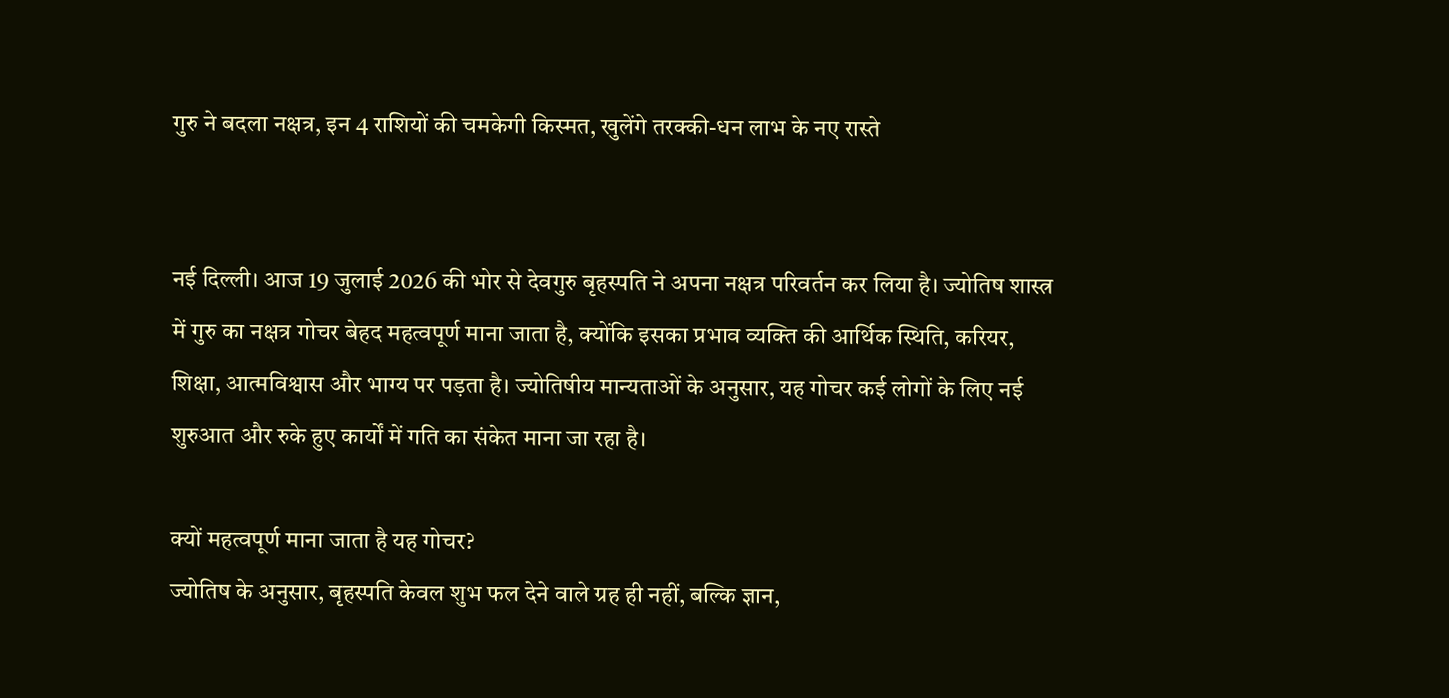गुरु ने बदला नक्षत्र, इन 4 राशियों की चमकेगी किस्‍मत, खुलेंगे तरक्की-धन लाभ के नए रास्ते


नई दिल्ली। आज 19 जुलाई 2026 की भोर से देवगुरु बृहस्पति ने अपना नक्षत्र परिवर्तन कर लिया है। ज्योतिष शास्त्र में गुरु का नक्षत्र गोचर बेहद महत्वपूर्ण माना जाता है, क्योंकि इसका प्रभाव व्यक्ति की आर्थिक स्थिति, करियर, शिक्षा, आत्मविश्वास और भाग्य पर पड़ता है। ज्योतिषीय मान्यताओं के अनुसार, यह गोचर कई लोगों के लिए नई शुरुआत और रुके हुए कार्यों में गति का संकेत माना जा रहा है।

क्यों महत्वपूर्ण माना जाता है यह गोचर?
ज्योतिष के अनुसार, बृहस्पति केवल शुभ फल देने वाले ग्रह ही नहीं, बल्कि ज्ञान,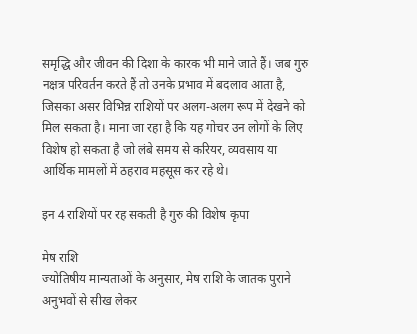समृद्धि और जीवन की दिशा के कारक भी माने जाते हैं। जब गुरु नक्षत्र परिवर्तन करते हैं तो उनके प्रभाव में बदलाव आता है, जिसका असर विभिन्न राशियों पर अलग-अलग रूप में देखने को मिल सकता है। माना जा रहा है कि यह गोचर उन लोगों के लिए विशेष हो सकता है जो लंबे समय से करियर, व्यवसाय या आर्थिक मामलों में ठहराव महसूस कर रहे थे।

इन 4 राशियों पर रह सकती है गुरु की विशेष कृपा

मेष राशि
ज्योतिषीय मान्यताओं के अनुसार, मेष राशि के जातक पुराने अनुभवों से सीख लेकर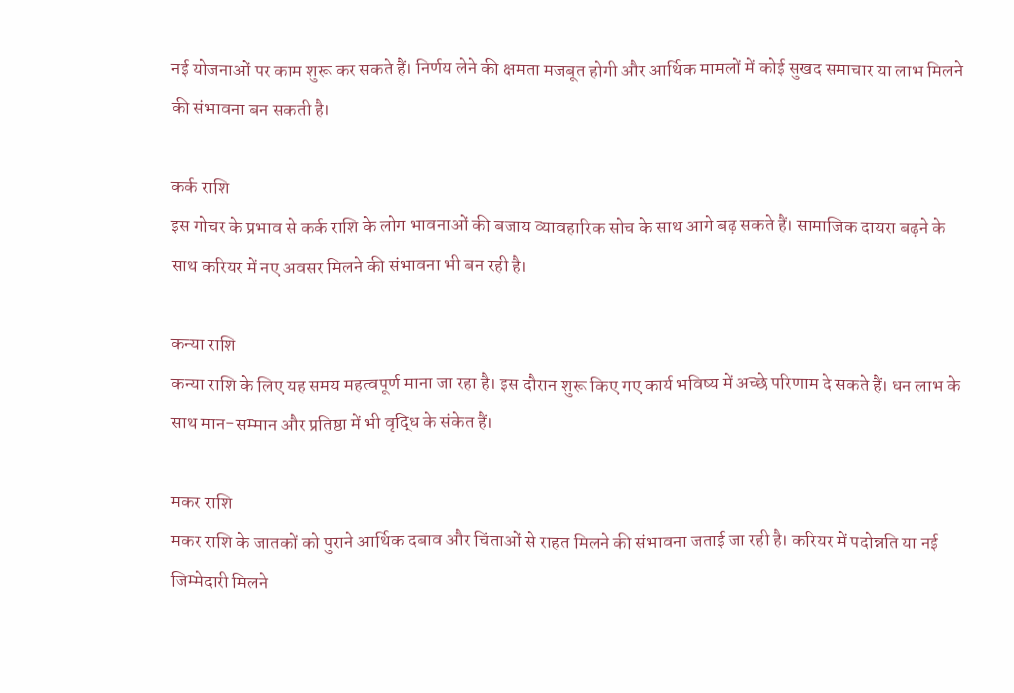नई योजनाओं पर काम शुरू कर सकते हैं। निर्णय लेने की क्षमता मजबूत होगी और आर्थिक मामलों में कोई सुखद समाचार या लाभ मिलने की संभावना बन सकती है।

कर्क राशि
इस गोचर के प्रभाव से कर्क राशि के लोग भावनाओं की बजाय व्यावहारिक सोच के साथ आगे बढ़ सकते हैं। सामाजिक दायरा बढ़ने के साथ करियर में नए अवसर मिलने की संभावना भी बन रही है।

कन्या राशि
कन्या राशि के लिए यह समय महत्वपूर्ण माना जा रहा है। इस दौरान शुरू किए गए कार्य भविष्य में अच्छे परिणाम दे सकते हैं। धन लाभ के साथ मान-सम्मान और प्रतिष्ठा में भी वृद्धि के संकेत हैं।

मकर राशि
मकर राशि के जातकों को पुराने आर्थिक दबाव और चिंताओं से राहत मिलने की संभावना जताई जा रही है। करियर में पदोन्नति या नई जिम्मेदारी मिलने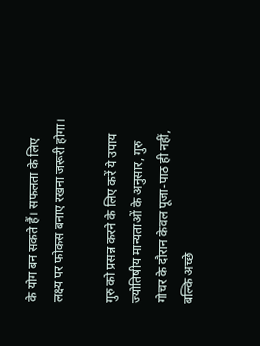के योग बन सकते हैं। सफलता के लिए लक्ष्य पर फोकस बनाए रखना जरूरी होगा।

गुरु को प्रसन्न करने के लिए करें ये उपाय
ज्योतिषीय मान्यताओं के अनुसार, गुरु गोचर के दौरान केवल पूजा-पाठ ही नहीं, बल्कि अच्छे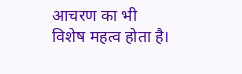आचरण का भी विशेष महत्व होता है।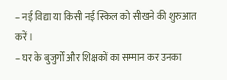– नई विद्या या किसी नई स्किल को सीखने की शुरुआत करें।
– घर के बुजुर्गों और शिक्षकों का सम्मान कर उनका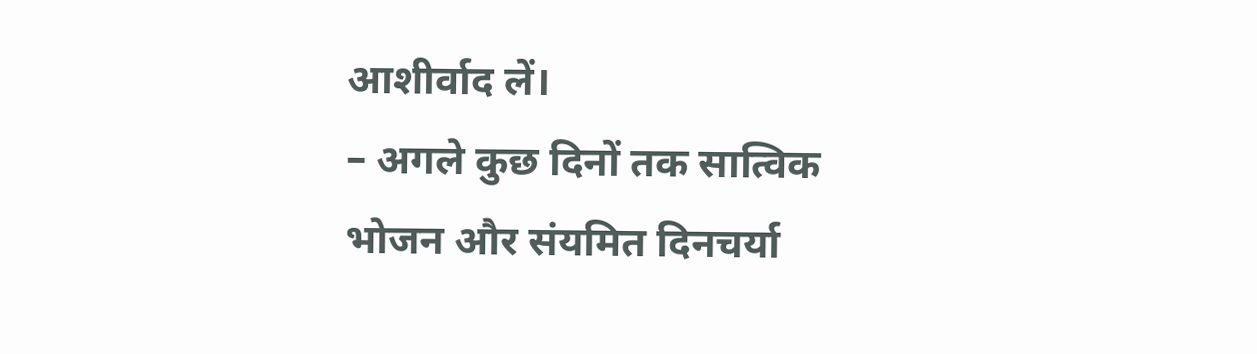आशीर्वाद लें।
– अगले कुछ दिनों तक सात्विक भोजन और संयमित दिनचर्या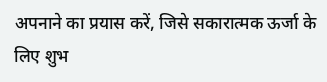अपनाने का प्रयास करें, जिसे सकारात्मक ऊर्जा के लिए शुभ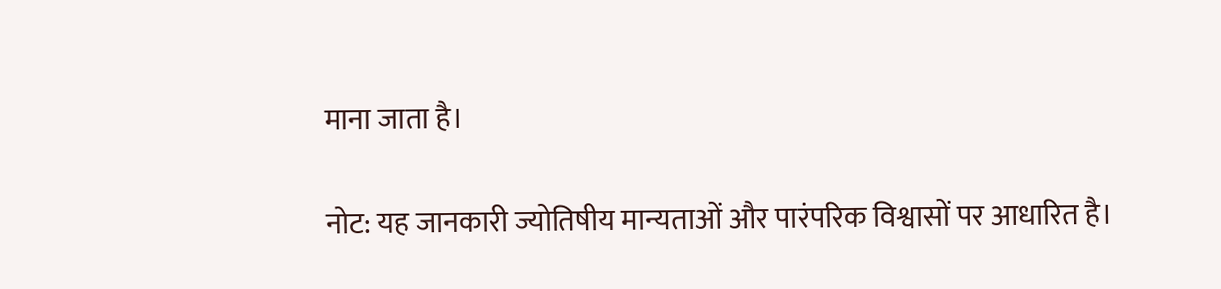माना जाता है।

नोट: यह जानकारी ज्योतिषीय मान्यताओं और पारंपरिक विश्वासों पर आधारित है।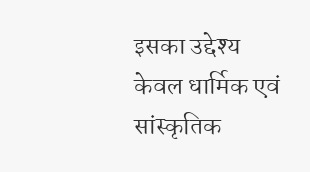इसका उद्देश्य केवल धार्मिक एवं सांस्कृतिक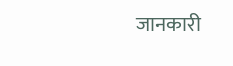जानकारी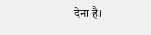देना है।